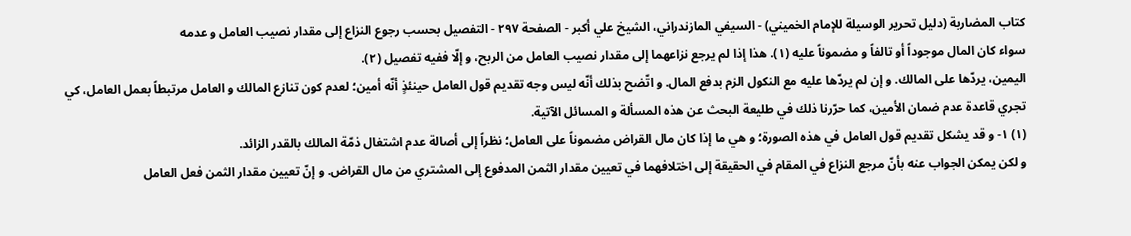كتاب المضاربة (دليل تحرير الوسيلة للإمام الخميني) - السيفي المازندراني، الشيخ علي أكبر - الصفحة ٢٩٧ - التفصيل بحسب رجوع النزاع إلى مقدار نصيب العامل و عدمه
سواء كان المال موجوداً أو تالفاً و مضموناً عليه (١). هذا إذا لم يرجع نزاعهما إلى مقدار نصيب العامل من الربح، و إلّا ففيه تفصيل (٢).
اليمين، يردّها على المالك. و إن لم يردّها عليه مع النكول الزم بدفع المال. و اتّضح بذلك أنّه ليس وجه تقديم قول العامل حينئذٍ أنّه أمين؛ لعدم كون تنازع المالك و العامل مرتبطاً بعمل العامل، كي تجري قاعدة عدم ضمان الأمين، كما حرّرنا ذلك في طليعة البحث عن هذه المسألة و المسائل الآتية.
(١) ١- و قد يشكل تقديم قول العامل في هذه الصورة؛ و هي ما إذا كان مال القراض مضموناً على العامل؛ نظراً إلى أصالة عدم اشتغال ذمّة المالك بالقدر الزائد.
و لكن يمكن الجواب عنه بأنّ مرجع النزاع في المقام في الحقيقة إلى اختلافهما في تعيين مقدار الثمن المدفوع إلى المشتري من مال القراض. و إنّ تعيين مقدار الثمن فعل العامل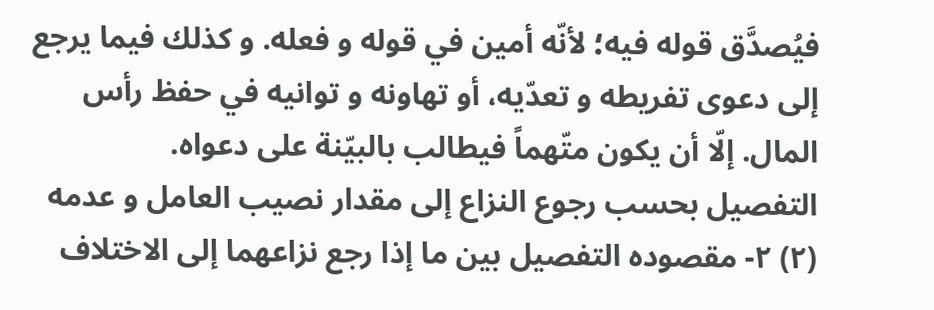فيُصدَّق قوله فيه؛ لأنّه أمين في قوله و فعله. و كذلك فيما يرجع إلى دعوى تفريطه و تعدّيه، أو تهاونه و توانيه في حفظ رأس المال. إلّا أن يكون متّهماً فيطالب بالبيّنة على دعواه.
التفصيل بحسب رجوع النزاع إلى مقدار نصيب العامل و عدمه
(٢) ٢- مقصوده التفصيل بين ما إذا رجع نزاعهما إلى الاختلاف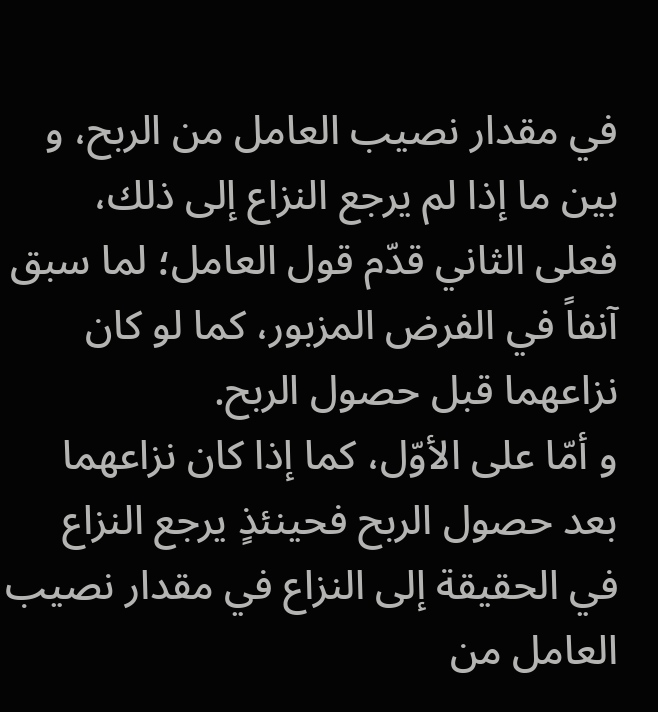في مقدار نصيب العامل من الربح، و بين ما إذا لم يرجع النزاع إلى ذلك، فعلى الثاني قدّم قول العامل؛ لما سبق آنفاً في الفرض المزبور، كما لو كان نزاعهما قبل حصول الربح.
و أمّا على الأوّل، كما إذا كان نزاعهما بعد حصول الربح فحينئذٍ يرجع النزاع في الحقيقة إلى النزاع في مقدار نصيب العامل من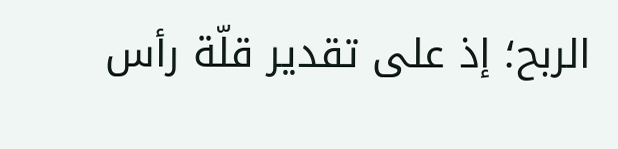الربح؛ إذ على تقدير قلّة رأس